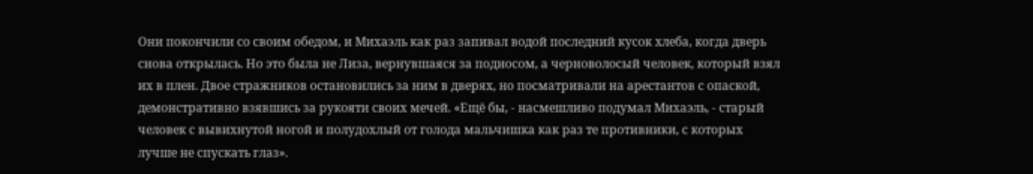Они покончили со своим обедом, и Михаэль как раз запивал водой последний кусок хлеба, когда дверь снова открылась. Но это была не Лиза, вернувшаяся за подносом, а черноволосый человек, который взял их в плен. Двое стражников остановились за ним в дверях, но посматривали на арестантов с опаской, демонстративно взявшись за рукояти своих мечей. «Ещё бы, - насмешливо подумал Михаэль, - старый человек с вывихнутой ногой и полудохлый от голода мальчишка как раз те противники, с которых лучше не спускать глаз».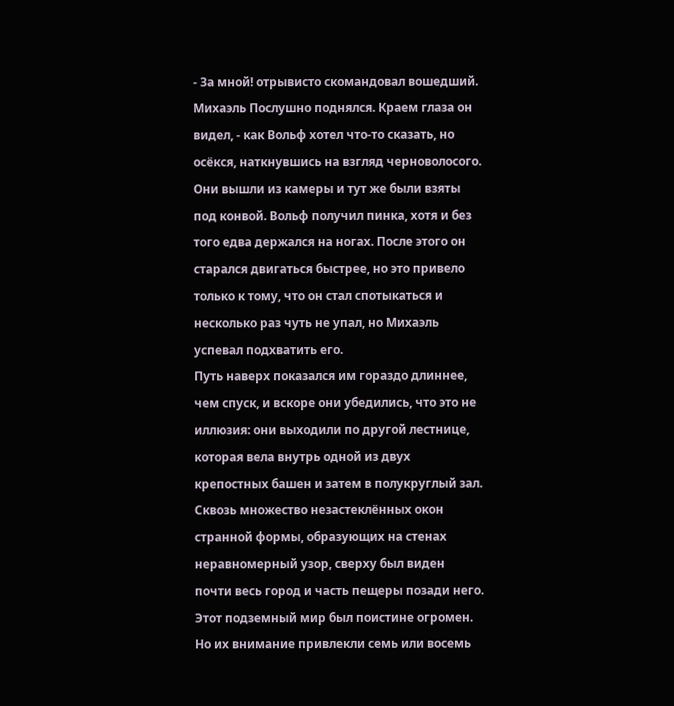- За мной! отрывисто скомандовал вошедший.
Михаэль Послушно поднялся. Краем глаза он видел, - как Вольф хотел что-то сказать, но осёкся, наткнувшись на взгляд черноволосого.
Они вышли из камеры и тут же были взяты под конвой. Вольф получил пинка, хотя и без того едва держался на ногах. После этого он старался двигаться быстрее, но это привело только к тому, что он стал спотыкаться и несколько раз чуть не упал, но Михаэль успевал подхватить его.
Путь наверх показался им гораздо длиннее, чем спуск, и вскоре они убедились, что это не иллюзия: они выходили по другой лестнице, которая вела внутрь одной из двух крепостных башен и затем в полукруглый зал. Сквозь множество незастеклённых окон странной формы, образующих на стенах неравномерный узор, сверху был виден почти весь город и часть пещеры позади него. Этот подземный мир был поистине огромен.
Но их внимание привлекли семь или восемь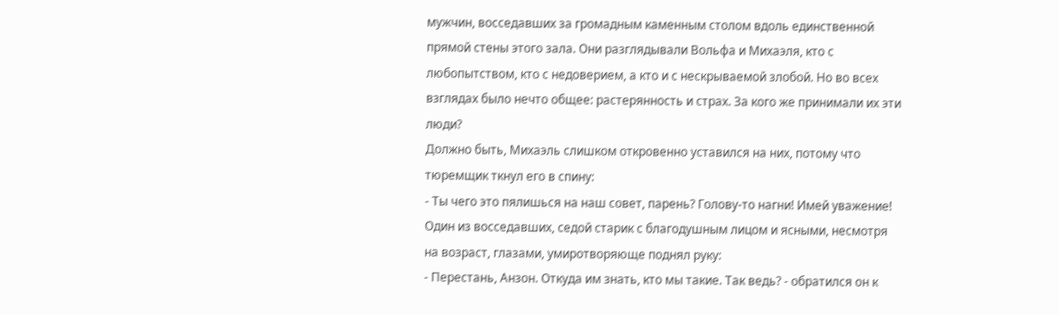мужчин, восседавших за громадным каменным столом вдоль единственной прямой стены этого зала. Они разглядывали Вольфа и Михаэля, кто с любопытством, кто с недоверием, а кто и с нескрываемой злобой. Но во всех взглядах было нечто общее: растерянность и страх. За кого же принимали их эти люди?
Должно быть, Михаэль слишком откровенно уставился на них, потому что тюремщик ткнул его в спину:
- Ты чего это пялишься на наш совет, парень? Голову-то нагни! Имей уважение!
Один из восседавших, седой старик с благодушным лицом и ясными, несмотря на возраст, глазами, умиротворяюще поднял руку:
- Перестань, Анзон. Откуда им знать, кто мы такие. Так ведь? - обратился он к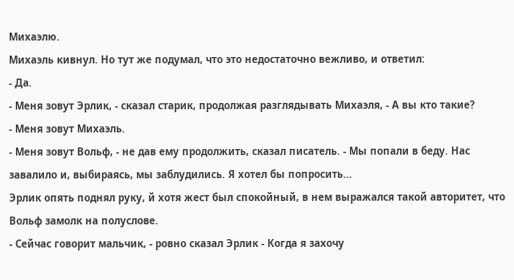Михаэлю.
Михаэль кивнул. Но тут же подумал, что это недостаточно вежливо, и ответил:
- Да.
- Меня зовут Эрлик, - сказал старик, продолжая разглядывать Михаэля, - А вы кто такие?
- Меня зовут Михаэль.
- Меня зовут Вольф, - не дав ему продолжить, сказал писатель. - Мы попали в беду. Нас завалило и, выбираясь, мы заблудились. Я хотел бы попросить...
Эрлик опять поднял руку, й хотя жест был спокойный, в нем выражался такой авторитет, что Вольф замолк на полуслове.
- Сейчас говорит мальчик, - ровно сказал Эрлик - Когда я захочу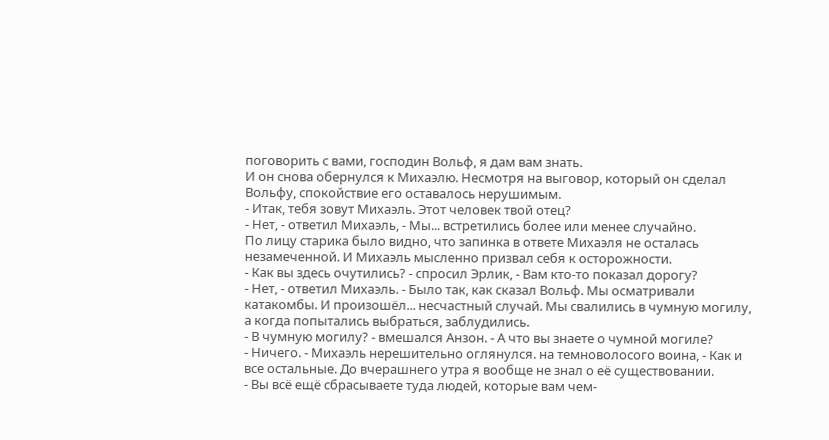поговорить с вами, господин Вольф, я дам вам знать.
И он снова обернулся к Михаэлю. Несмотря на выговор, который он сделал Вольфу, спокойствие его оставалось нерушимым.
- Итак, тебя зовут Михаэль. Этот человек твой отец?
- Нет, - ответил Михаэль, - Мы... встретились более или менее случайно.
По лицу старика было видно, что запинка в ответе Михаэля не осталась незамеченной. И Михаэль мысленно призвал себя к осторожности.
- Как вы здесь очутились? - спросил Эрлик, - Вам кто-то показал дорогу?
- Нет, - ответил Михаэль. - Было так, как сказал Вольф. Мы осматривали катакомбы. И произошёл... несчастный случай. Мы свалились в чумную могилу, а когда попытались выбраться, заблудились.
- В чумную могилу? - вмешался Анзон. - А что вы знаете о чумной могиле?
- Ничего. - Михаэль нерешительно оглянулся. на темноволосого воина, - Как и все остальные. До вчерашнего утра я вообще не знал о её существовании.
- Вы всё ещё сбрасываете туда людей, которые вам чем-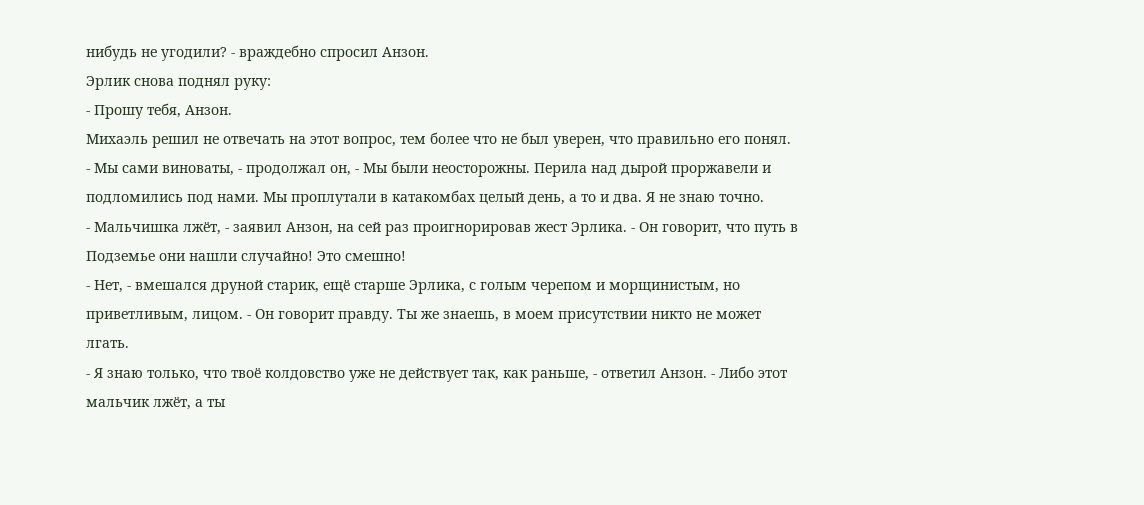нибудь не угодили? - враждебно спросил Анзон.
Эрлик снова поднял руку:
- Прошу тебя, Анзон.
Михаэль решил не отвечать на этот вопрос, тем более что не был уверен, что правильно его понял.
- Мы сами виноваты, - продолжал он, - Мы были неосторожны. Перила над дырой проржавели и подломились под нами. Мы проплутали в катакомбах целый день, а то и два. Я не знаю точно.
- Мальчишка лжёт, - заявил Анзон, на сей раз проигнорировав жест Эрлика. - Он говорит, что путь в Подземье они нашли случайно! Это смешно!
- Нет, - вмешался друной старик, ещё старше Эрлика, с голым черепом и морщинистым, но приветливым, лицом. - Он говорит правду. Ты же знаешь, в моем присутствии никто не может лгать.
- Я знаю только, что твоё колдовство уже не действует так, как раньше, - ответил Анзон. - Либо этот мальчик лжёт, а ты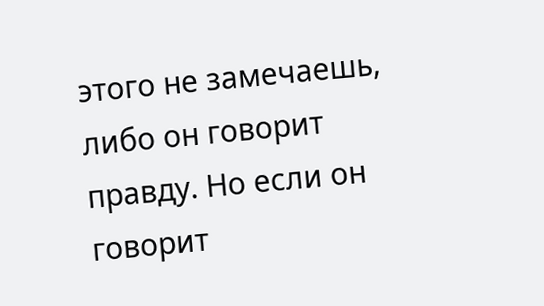этого не замечаешь, либо он говорит правду. Но если он говорит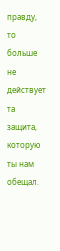правду, то больше не действует та защита, которую ты нам обещал.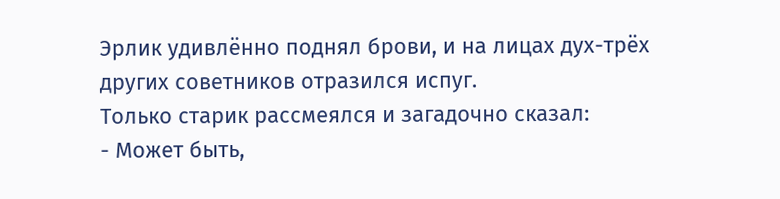Эрлик удивлённо поднял брови, и на лицах дух-трёх других советников отразился испуг.
Только старик рассмеялся и загадочно сказал:
- Может быть,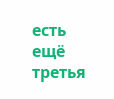есть ещё третья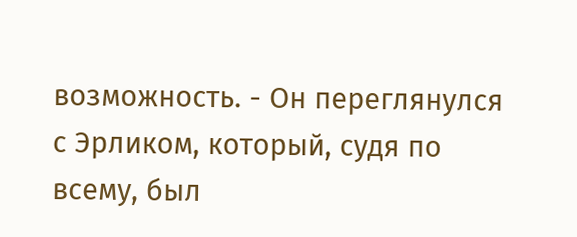возможность. - Он переглянулся с Эрликом, который, судя по всему, был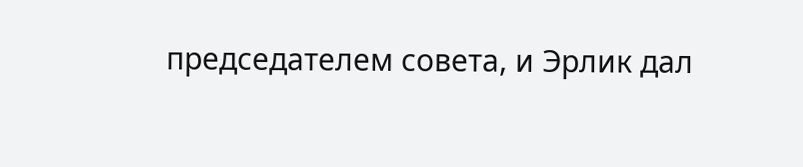председателем совета, и Эрлик дал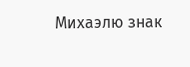Михаэлю знак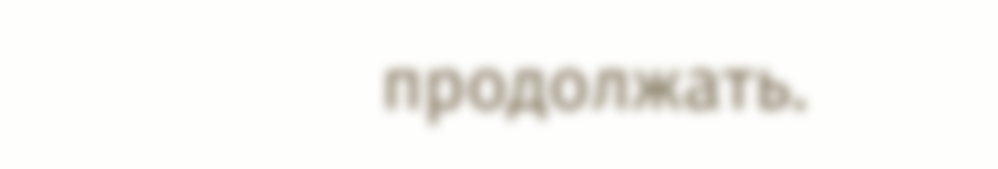продолжать.